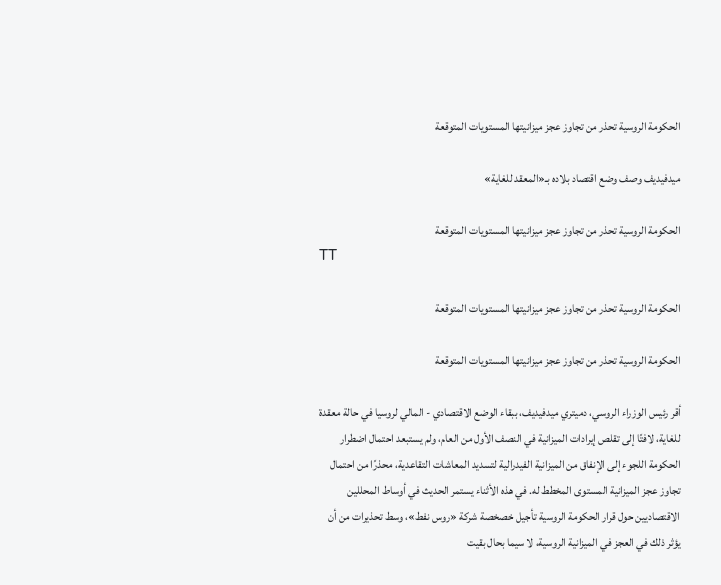الحكومة الروسية تحذر من تجاوز عجز ميزانيتها المستويات المتوقعة

ميدفيديف وصف وضع اقتصاد بلاده بـ«المعقد للغاية»

الحكومة الروسية تحذر من تجاوز عجز ميزانيتها المستويات المتوقعة
TT

الحكومة الروسية تحذر من تجاوز عجز ميزانيتها المستويات المتوقعة

الحكومة الروسية تحذر من تجاوز عجز ميزانيتها المستويات المتوقعة

أقر رئيس الوزراء الروسي، دميتري ميدفيديف، ببقاء الوضع الاقتصادي - المالي لروسيا في حالة معقدة للغاية، لافتًا إلى تقلص إيرادات الميزانية في النصف الأول من العام، ولم يستبعد احتمال اضطرار الحكومة اللجوء إلى الإنفاق من الميزانية الفيدرالية لتسديد المعاشات التقاعدية، محذرًا من احتمال تجاوز عجز الميزانية المستوى المخطط له. في هذه الأثناء يستمر الحديث في أوساط المحللين الاقتصاديين حول قرار الحكومة الروسية تأجيل خصخصة شركة «روس نفط»، وسط تحذيرات من أن يؤثر ذلك في العجز في الميزانية الروسية، لا سيما بحال بقيت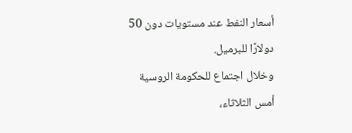أسعار النفط عند مستويات دون 50 دولارًا للبرميل.
وخلال اجتماع للحكومة الروسية أمس الثلاثاء،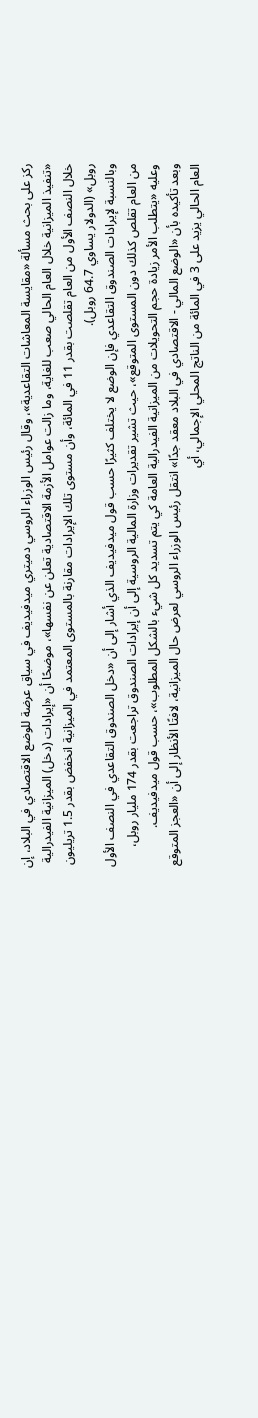ركز على بحث مسألة «مقايسة المعاشات التقاعدية»، وقال رئيس الوزراء الروسي دميتري ميدفيديف في سياق عرضة للوضع الاقتصادي في البلاد، إن «تنفيذ الميزانية خلال العام الحالي صعب للغاية، وما زالت عوامل الأزمة الاقتصادية تعلن عن نفسها»، موضحًا أن «إيرادات (دخل) الميزانية الفيدرالية خلال النصف الأول من العام تقلصت بقدر 11 في المائة، وأن مستوى تلك الإيرادات مقارنة بالمستوى المعتمد في الميزانية انخفض بقدر 1.5 تريليون روبل» (الدولار يساوي 64.7 روبل).
وبالنسبة لإيرادات الصندوق التقاعدي فإن الوضع لا يختلف كثيرًا حسب قول ميدفيديف الذي أشار إلى أن «دخل الصندوق التقاعدي في النصف الأول من العام تقلص كذلك دون المستوى المتوقع»، حيث تشير تقديرات وزارة المالية الروسية إلى أن إيرادات الصندوق تراجعت بقدر 174 مليار روبل، وعليه «يتطلب الأمر زيادة حجم التحويلات من الميزانية الفيدرالية العامة كي يتم تسديد كل شيء بالشكل المطلوب»، حسب قول ميدفيديف.
وبعد تأكيده بأن «الوضع المالي - الاقتصادي في البلاد معقد جدًا» انتقل رئيس الوزراء الروسي لعرض حال الميزانية، لافتًا الأنظار إلى أن «العجز المتوقع العام الحالي يزيد على 3 في المائة من الناتج المحلي الإجمالي، أي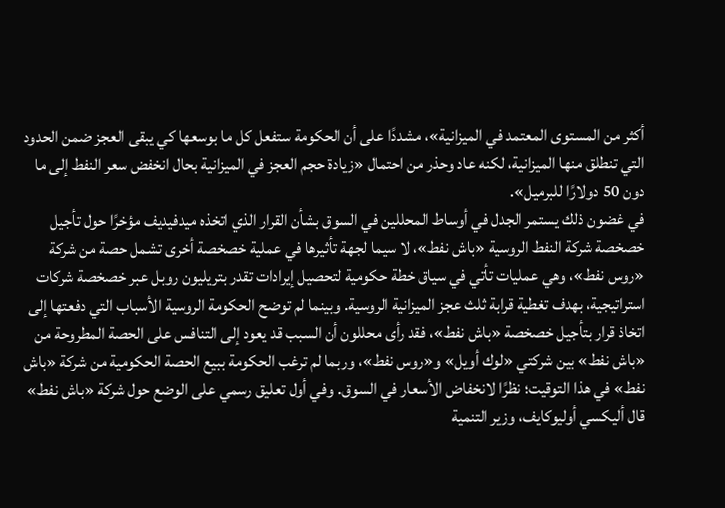أكثر من المستوى المعتمد في الميزانية»، مشددًا على أن الحكومة ستفعل كل ما بوسعها كي يبقى العجز ضمن الحدود التي تنطلق منها الميزانية، لكنه عاد وحذر من احتمال «زيادة حجم العجز في الميزانية بحال انخفض سعر النفط إلى ما دون 50 دولارًا للبرميل».
في غضون ذلك يستمر الجدل في أوساط المحللين في السوق بشأن القرار الذي اتخذه ميدفيديف مؤخرًا حول تأجيل خصخصة شركة النفط الروسية «باش نفط»، لا سيما لجهة تأثيرها في عملية خصخصة أخرى تشمل حصة من شركة «روس نفط»، وهي عمليات تأتي في سياق خطة حكومية لتحصيل إيرادات تقدر بتريليون روبل عبر خصخصة شركات استراتيجية، بهدف تغطية قرابة ثلث عجز الميزانية الروسية. وبينما لم توضح الحكومة الروسية الأسباب التي دفعتها إلى اتخاذ قرار بتأجيل خصخصة «باش نفط»، فقد رأى محللون أن السبب قد يعود إلى التنافس على الحصة المطروحة من «باش نفط» بين شركتي «لوك أويل» و«روس نفط»، وربما لم ترغب الحكومة ببيع الحصة الحكومية من شركة «باش نفط» في هذا التوقيت؛ نظرًا لانخفاض الأسعار في السوق. وفي أول تعليق رسمي على الوضع حول شركة «باش نفط» قال أليكسي أوليوكايف، وزير التنمية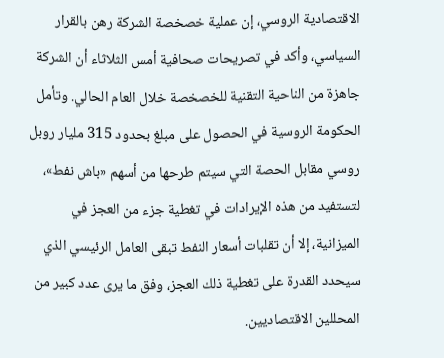الاقتصادية الروسي، إن عملية خصخصة الشركة رهن بالقرار السياسي، وأكد في تصريحات صحافية أمس الثلاثاء أن الشركة جاهزة من الناحية التقنية للخصخصة خلال العام الحالي. وتأمل الحكومة الروسية في الحصول على مبلغ بحدود 315 مليار روبل روسي مقابل الحصة التي سيتم طرحها من أسهم «باش نفط»، لتستفيد من هذه الإيرادات في تغطية جزء من العجز في الميزانية، إلا أن تقلبات أسعار النفط تبقى العامل الرئيسي الذي سيحدد القدرة على تغطية ذلك العجز، وفق ما يرى عدد كبير من المحللين الاقتصاديين.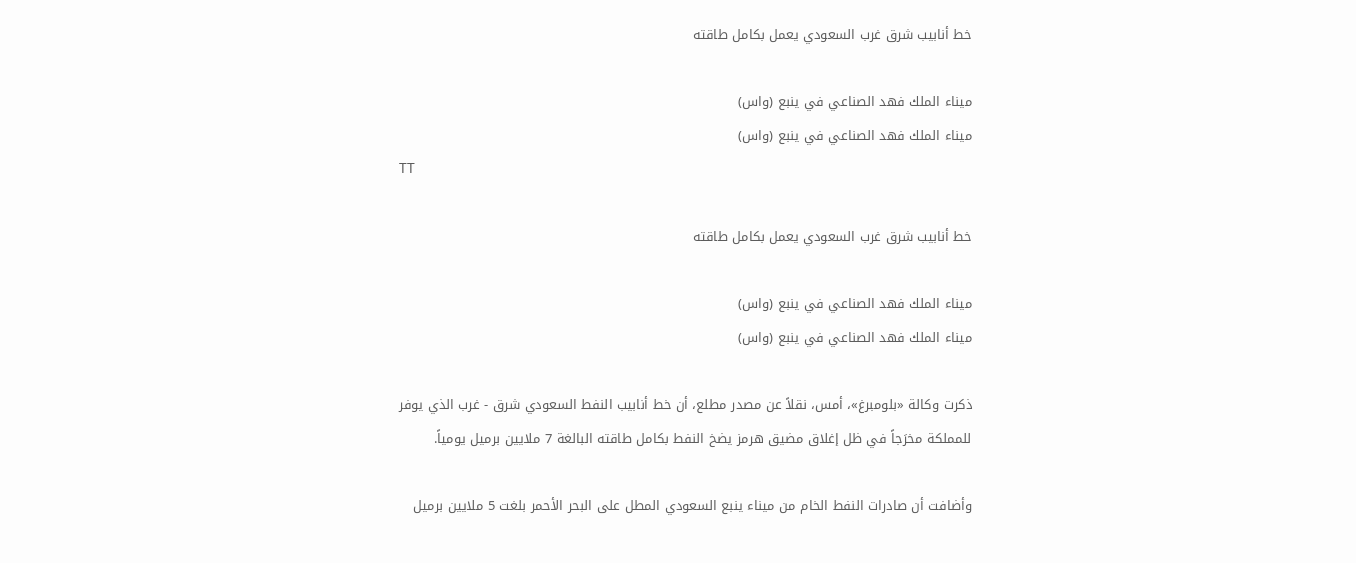خط أنابيب شرق غرب السعودي يعمل بكامل طاقته

ميناء الملك فهد الصناعي في ينبع (واس)
ميناء الملك فهد الصناعي في ينبع (واس)
TT

خط أنابيب شرق غرب السعودي يعمل بكامل طاقته

ميناء الملك فهد الصناعي في ينبع (واس)
ميناء الملك فهد الصناعي في ينبع (واس)

ذكرت وكالة «بلومبرغ»، أمس، نقلاً عن مصدر مطلع، أن خط أنابيب النفط السعودي شرق - غرب الذي يوفر للمملكة مخرَجاً في ظل إغلاق مضيق هرمز يضخ النفط بكامل طاقته البالغة 7 ملايين برميل يومياً.

وأضافت أن صادرات النفط الخام من ميناء ينبع السعودي المطل على البحر الأحمر بلغت 5 ملايين برميل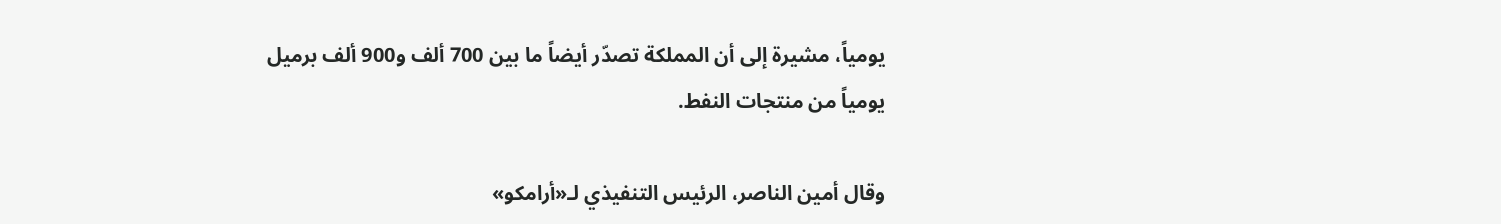يومياً، مشيرة إلى أن المملكة تصدّر أيضاً ما بين 700 ألف و900 ألف برميل يومياً من منتجات النفط.

وقال أمين الناصر، الرئيس التنفيذي لـ«أرامكو»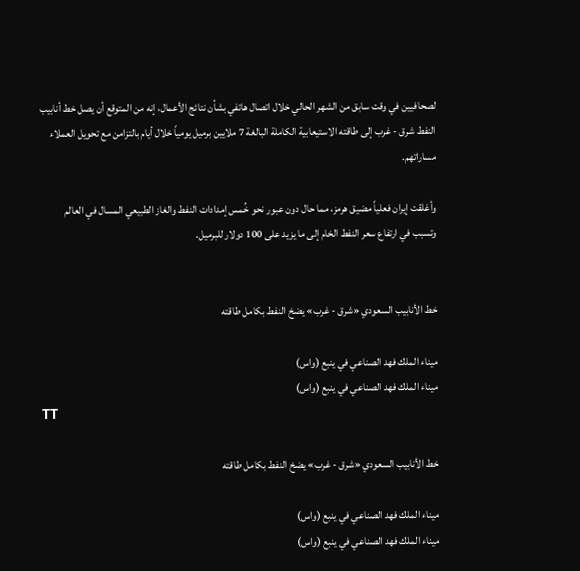لصحافيين في وقت سابق من الشهر الحالي خلال اتصال هاتفي بشأن نتائج الأعمال، إنه من المتوقع أن يصل خط أنابيب النفط شرق - غرب إلى طاقته الاستيعابية الكاملة البالغة 7 ملايين برميل يومياً خلال أيام بالتزامن مع تحويل العملاء مساراتهم.

وأغلقت إيران فعلياً مضيق هرمز، مما حال دون عبور نحو خُمس إمدادات النفط والغاز الطبيعي المسال في العالم وتسبب في ارتفاع سعر النفط الخام إلى ما يزيد على 100 دولار للبرميل.


خط الأنابيب السعودي «شرق - غرب» يضخ النفط بكامل طاقته

ميناء الملك فهد الصناعي في ينبع (واس)
ميناء الملك فهد الصناعي في ينبع (واس)
TT

خط الأنابيب السعودي «شرق - غرب» يضخ النفط بكامل طاقته

ميناء الملك فهد الصناعي في ينبع (واس)
ميناء الملك فهد الصناعي في ينبع (واس)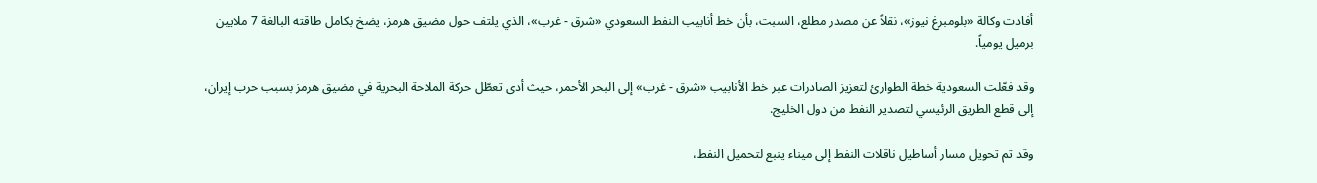أفادت وكالة «بلومبرغ نيوز»، نقلاً عن مصدر مطلع، السبت، بأن خط أنابيب النفط السعودي «شرق - غرب»، الذي يلتف حول مضيق هرمز، يضخ بكامل طاقته البالغة 7 ملايين برميل يومياً.

وقد فعّلت السعودية خطة الطوارئ لتعزيز الصادرات عبر خط الأنابيب «شرق - غرب» إلى البحر الأحمر، حيث أدى تعطّل حركة الملاحة البحرية في مضيق هرمز بسبب حرب إيران، إلى قطع الطريق الرئيسي لتصدير النفط من دول الخليج.

وقد تم تحويل مسار أساطيل ناقلات النفط إلى ميناء ينبع لتحميل النفط،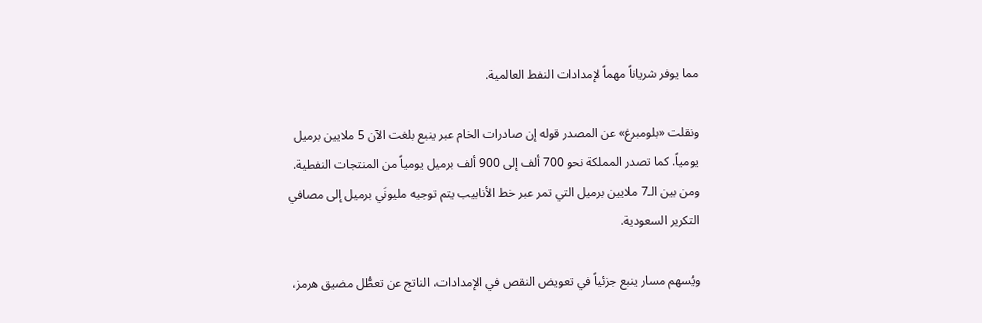مما يوفر شرياناً مهماً لإمدادات النفط العالمية.

ونقلت «بلومبرغ» عن المصدر قوله إن صادرات الخام عبر ينبع بلغت الآن 5 ملايين برميل يومياً. كما تصدر المملكة نحو 700 ألف إلى 900 ألف برميل يومياً من المنتجات النفطية. ومن بين الـ7 ملايين برميل التي تمر عبر خط الأنابيب يتم توجيه مليونَي برميل إلى مصافي التكرير السعودية.

ويُسهم مسار ينبع جزئياً في تعويض النقص في الإمدادات، الناتج عن تعطُّل مضيق هرمز،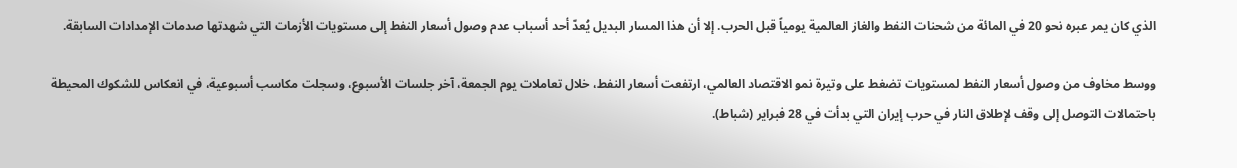الذي كان يمر عبره نحو 20 في المائة من شحنات النفط والغاز العالمية يومياً قبل الحرب. إلا أن هذا المسار البديل يُعدّ أحد أسباب عدم وصول أسعار النفط إلى مستويات الأزمات التي شهدتها صدمات الإمدادات السابقة.

ووسط مخاوف من وصول أسعار النفط لمستويات تضغط على وتيرة نمو الاقتصاد العالمي، ارتفعت أسعار النفط، خلال تعاملات يوم الجمعة، آخر جلسات الأسبوع، وسجلت مكاسب أسبوعية، في انعكاس للشكوك المحيطة باحتمالات التوصل إلى وقف لإطلاق النار في حرب إيران التي بدأت في 28 فبراير (شباط).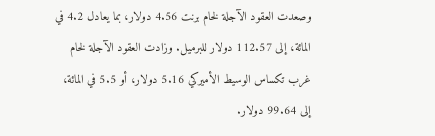وصعدت العقود الآجلة لخام برنت 4.56 دولار، بما يعادل 4.2 في المائة، إلى 112.57 دولار للبرميل. وزادت العقود الآجلة لخام غرب تكساس الوسيط الأميركي 5.16 دولار، أو 5.5 في المائة، إلى 99.64 دولار.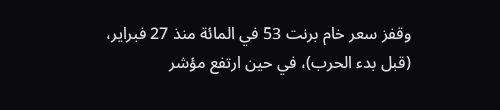وقفز سعر خام برنت 53 في المائة منذ 27 فبراير، (قبل بدء الحرب)، في حين ارتفع مؤشر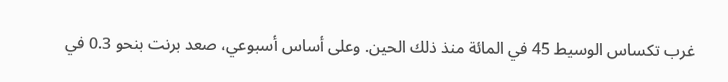غرب تكساس الوسيط 45 في المائة منذ ذلك الحين. وعلى أساس أسبوعي، ‌صعد برنت ‌بنحو 0.3 في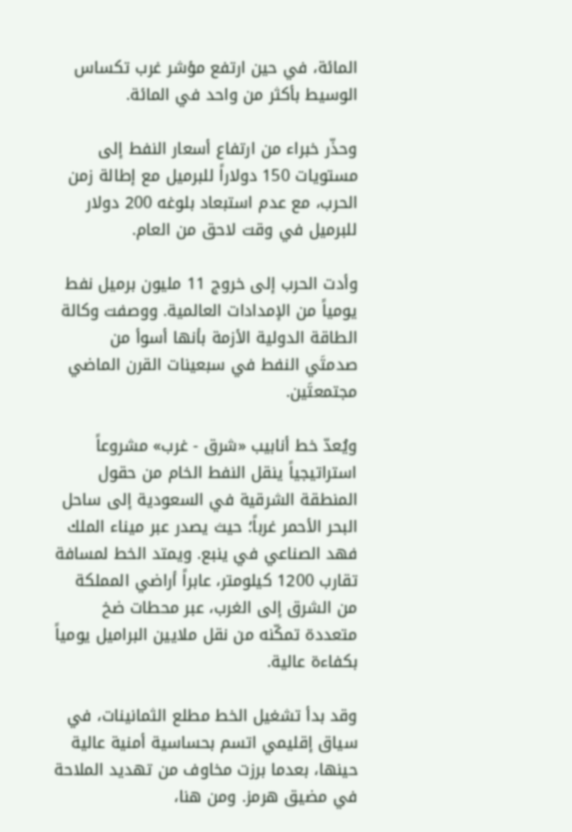المائة، في حين ارتفع مؤشر ‌غرب تكساس الوسيط بأكثر من واحد في المائة.

وحذّر خبراء من ارتفاع أسعار النفط إلى مستويات 150 دولاراً للبرميل مع إطالة زمن الحرب، مع عدم استبعاد بلوغه 200 دولار للبرميل في وقت لاحق من العام.

وأدت الحرب إلى خروج 11 مليون برميل نفط يومياً من الإمدادات العالمية. ووصفت وكالة الطاقة الدولية الأزمة بأنها أسوأ من صدمتَي النفط في سبعينات القرن الماضي مجتمعتَين.

ويُعدّ خط أنابيب «شرق - غرب» مشروعاً استراتيجياً ينقل النفط الخام من حقول المنطقة الشرقية في السعودية إلى ساحل البحر الأحمر غرباً؛ حيث يصدر عبر ميناء الملك فهد الصناعي في ينبع. ويمتد الخط لمسافة تقارب 1200 كيلومتر، عابراً أراضي المملكة من الشرق إلى الغرب، عبر محطات ضخ متعددة تمكّنه من نقل ملايين البراميل يومياً بكفاءة عالية.

وقد بدأ تشغيل الخط مطلع الثمانينات، في سياق إقليمي اتسم بحساسية أمنية عالية حينها، بعدما برزت مخاوف من تهديد الملاحة في مضيق هرمز. ومن هنا،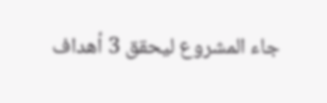جاء المشروع ليحقق 3 أهداف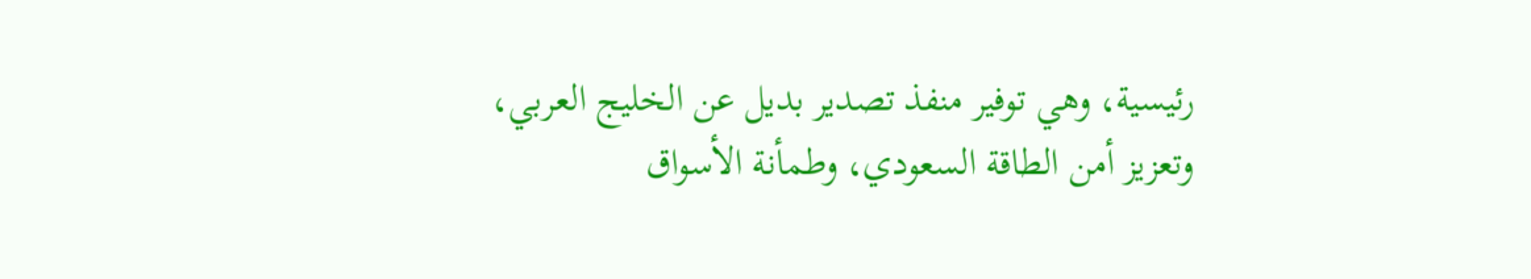رئيسية، وهي توفير منفذ تصدير بديل عن الخليج العربي، وتعزيز أمن الطاقة السعودي، وطمأنة الأسواق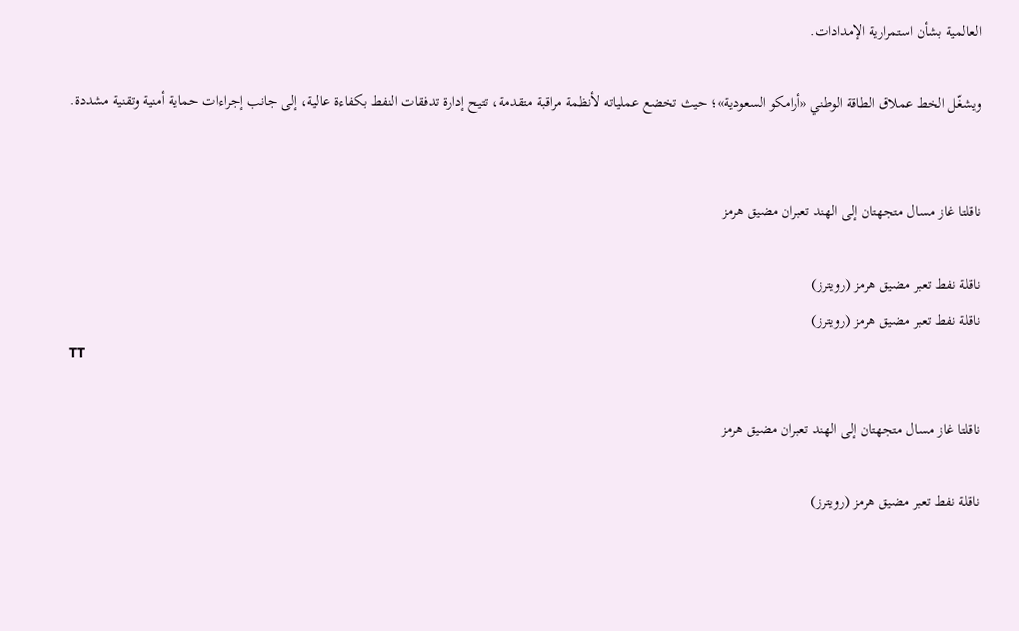العالمية بشأن استمرارية الإمدادات.

ويشغّل الخط عملاق الطاقة الوطني «أرامكو السعودية»؛ حيث تخضع عملياته لأنظمة مراقبة متقدمة، تتيح إدارة تدفقات النفط بكفاءة عالية، إلى جانب إجراءات حماية أمنية وتقنية مشددة.


ناقلتا غاز مسال متجهتان إلى الهند تعبران مضيق هرمز

ناقلة نفط تعبر مضيق هرمز (رويترز)
ناقلة نفط تعبر مضيق هرمز (رويترز)
TT

ناقلتا غاز مسال متجهتان إلى الهند تعبران مضيق هرمز

ناقلة نفط تعبر مضيق هرمز (رويترز)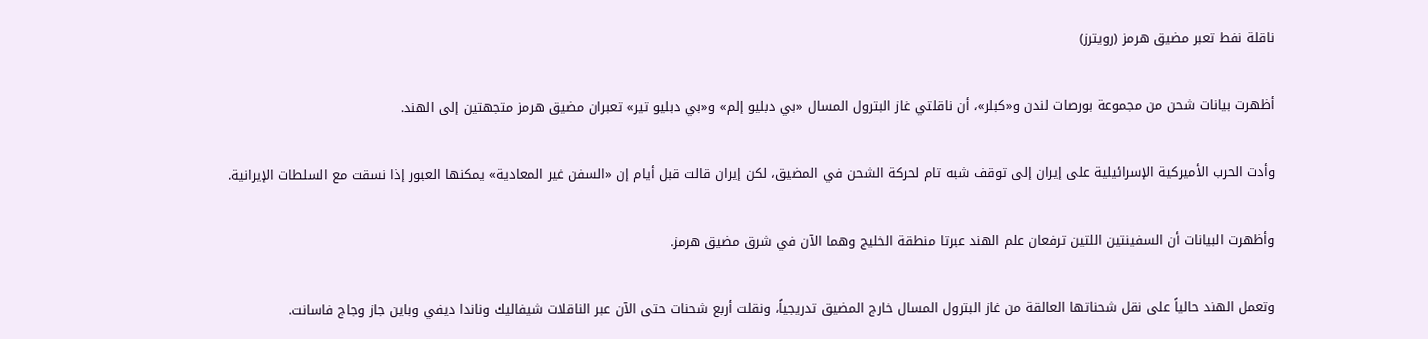ناقلة نفط تعبر مضيق هرمز (رويترز)

أظهرت بيانات شحن من مجموعة بورصات لندن و«كبلر»، أن ناقلتي غاز البترول المسال «بي دبليو إلم» و«بي دبليو تير» تعبران مضيق هرمز متجهتين إلى الهند.

وأدت الحرب الأميركية الإسرائيلية على إيران إلى توقف شبه تام لحركة الشحن في المضيق، لكن إيران قالت قبل أيام إن «السفن غير المعادية» يمكنها العبور إذا نسقت مع السلطات الإيرانية.

وأظهرت البيانات أن السفينتين اللتين ترفعان علم الهند عبرتا منطقة الخليج وهما الآن في شرق مضيق هرمز.

وتعمل الهند حالياً على نقل شحناتها العالقة من غاز البترول المسال خارج المضيق تدريجياً، ونقلت أربع شحنات حتى الآن عبر الناقلات شيفاليك وناندا ديفي وباين جاز وجاج فاسانت.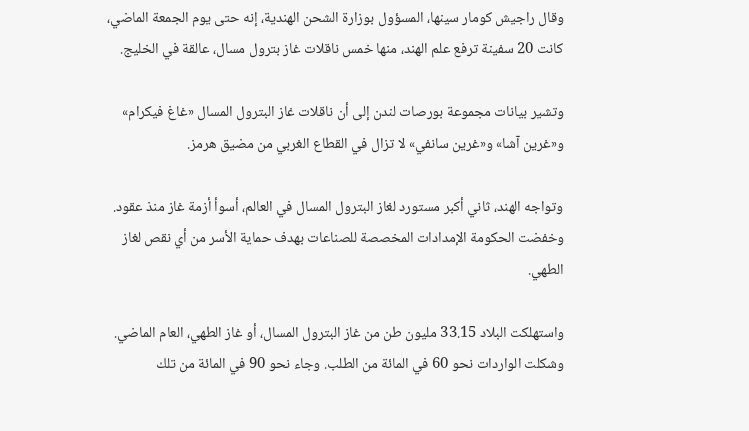وقال راجيش كومار سينها، المسؤول بوزارة الشحن الهندية، إنه حتى يوم الجمعة الماضي، كانت 20 سفينة ترفع علم الهند، منها خمس ناقلات غاز بترول مسال، عالقة في الخليج.

وتشير بيانات مجموعة بورصات لندن إلى أن ناقلات غاز البترول المسال «غاغ فيكرام» و«غرين آشا» و«غرين سانفي» لا تزال في القطاع الغربي من مضيق هرمز.

وتواجه الهند، ثاني أكبر مستورد لغاز البترول المسال في العالم، أسوأ أزمة غاز منذ عقود. وخفضت الحكومة الإمدادات المخصصة للصناعات بهدف حماية الأسر من أي نقص لغاز الطهي.

واستهلكت البلاد 33.15 مليون طن من غاز البترول المسال، أو غاز الطهي، العام الماضي. وشكلت الواردات نحو 60 في المائة من الطلب. وجاء نحو 90 في المائة من تلك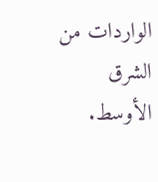الواردات من الشرق الأوسط.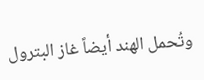وتُحمل الهند أيضاً غاز البترول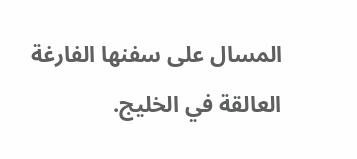المسال على سفنها الفارغة العالقة في الخليج.